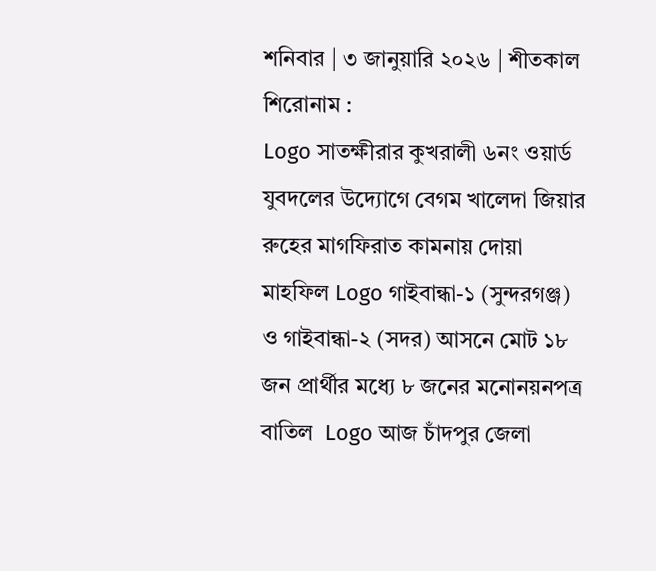শনিবার | ৩ জানুয়ারি ২০২৬ | শীতকাল
শিরোনাম :
Logo সাতক্ষীরার কুখরালী ৬নং ওয়ার্ড যুবদলের উদ্যোগে বেগম খালেদা জিয়ার রুহের মাগফিরাত কামনায় দোয়া মাহফিল Logo গাইবান্ধা-১ (সুন্দরগঞ্জ) ও গাইবান্ধা-২ (সদর) আসনে মোট ১৮ জন প্রার্থীর মধ্যে ৮ জনের মনোনয়নপত্র বাতিল  Logo আজ চাঁদপুর জেলা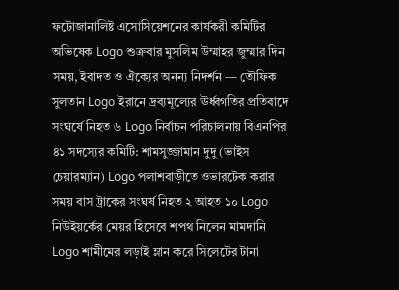ফটোজানালিষ্ট এসোসিয়েশনের কার্যকরী কমিটির অভিষেক Logo শুক্রবার মুসলিম উম্মাহর জুম্মার দিন সময়, ইবাদত ও ঐক্যের অনন্য নিদর্শন — তৌফিক সুলতান Logo ইরানে দ্রব্যমূল্যের ঊর্ধ্বগতির প্রতিবাদে সংঘর্ষে নিহত ৬ Logo নির্বাচন পরিচালনায় বিএনপির ৪১ সদস্যের কমিটি: শামসুজ্জামান দুদু (ভাইস চেয়ারম্যান) Logo পলাশবাড়ীতে ওভারটেক করার সময় বাস ট্রাকের সংঘর্ষ নিহত ২ আহত ১০ Logo নিউইয়র্কের মেয়র হিসেবে শপথ নিলেন মামদানি Logo শামীমের লড়াই ম্লান করে সিলেটের টানা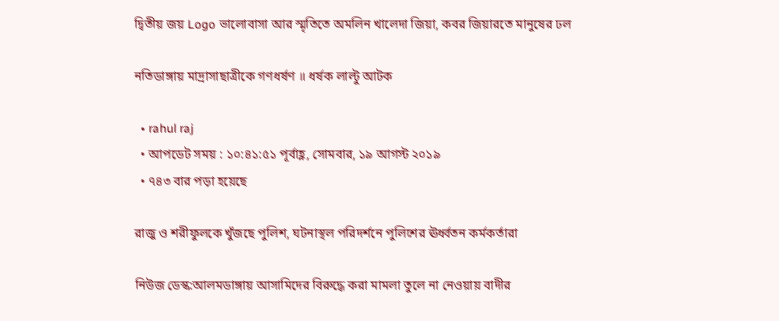দ্বিতীয় জয় Logo ভালোবাসা আর স্মৃতিতে অমলিন খালেদা জিয়া, কবর জিয়ারতে মানুষের ঢল

নতিডাঙ্গায় মাদ্রাসাছাত্রীকে গণধর্ষণ ॥ ধর্ষক লাল্টু আটক

  • rahul raj
  • আপডেট সময় : ১০:৪১:৫১ পূর্বাহ্ণ, সোমবার, ১৯ আগস্ট ২০১৯
  • ৭৪৩ বার পড়া হয়েছে

রাজু ও শরীফুলকে খুঁজছে পুলিশ, ঘটনাস্থল পরিদর্শনে পুলিশের ঊর্ধ্বতন কর্মকর্তারা

নিউজ ডেস্ক:আলমডাঙ্গায় আসামিদের বিরুদ্ধে করা মামলা তুলে না নেওয়ায় বাদীর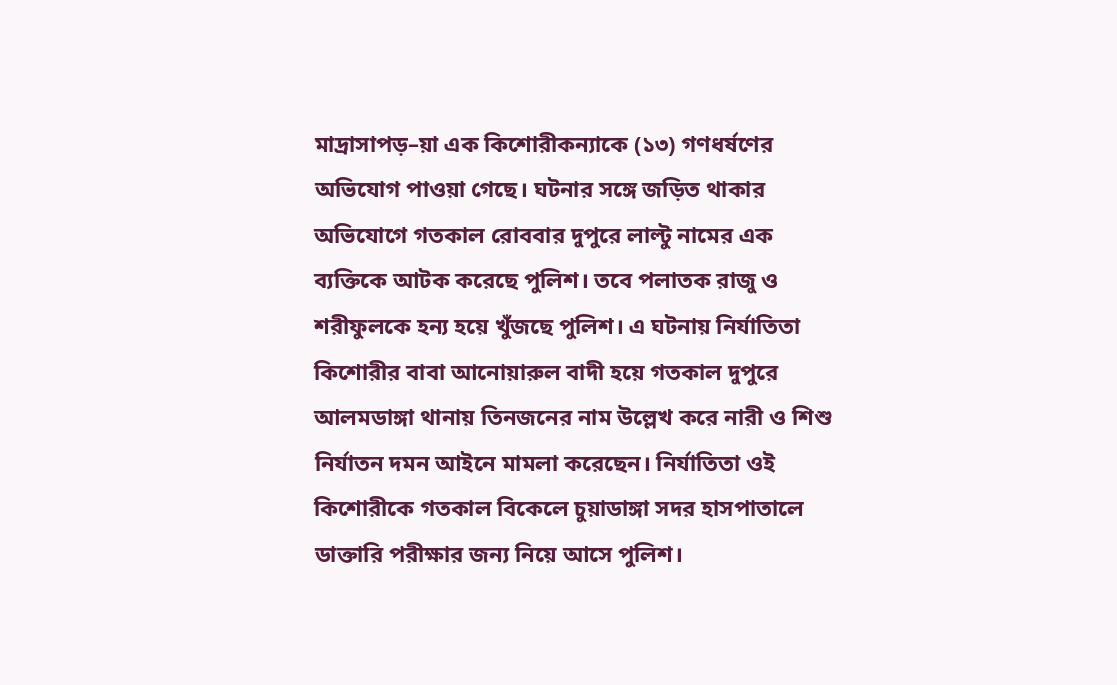মাদ্রাসাপড়–য়া এক কিশোরীকন্যাকে (১৩) গণধর্ষণের অভিযোগ পাওয়া গেছে। ঘটনার সঙ্গে জড়িত থাকার অভিযোগে গতকাল রোববার দুপুরে লাল্টু নামের এক ব্যক্তিকে আটক করেছে পুলিশ। তবে পলাতক রাজু ও শরীফুলকে হন্য হয়ে খুঁজছে পুলিশ। এ ঘটনায় নির্যাতিতা কিশোরীর বাবা আনোয়ারুল বাদী হয়ে গতকাল দুপুরে আলমডাঙ্গা থানায় তিনজনের নাম উল্লেখ করে নারী ও শিশু নির্যাতন দমন আইনে মামলা করেছেন। নির্যাতিতা ওই কিশোরীকে গতকাল বিকেলে চুয়াডাঙ্গা সদর হাসপাতালে ডাক্তারি পরীক্ষার জন্য নিয়ে আসে পুলিশ।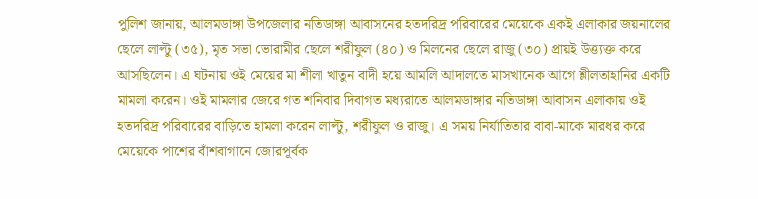পুলিশ জানায়, আলমডাঙ্গা উপজেলার নতিডাঙ্গা আবাসনের হতদরিদ্র পরিবারের মেয়েকে একই এলাকার জয়নালের ছেলে লাল্টু (৩৫), মৃত সভা ভোরামীর ছেলে শরীফুল (৪০) ও মিলনের ছেলে রাজু (৩০) প্রায়ই উত্ত্যক্ত করে আসছিলেন। এ ঘটনায় ওই মেয়ের মা শীলা খাতুন বাদী হয়ে আমলি আদালতে মাসখানেক আগে শ্লীলতাহানির একটি মামলা করেন। ওই মামলার জেরে গত শনিবার দিবাগত মধ্যরাতে আলমডাঙ্গার নতিডাঙ্গা আবাসন এলাকায় ওই হতদরিদ্র পরিবারের বাড়িতে হামলা করেন লাল্টু, শরীফুল ও রাজু। এ সময় নির্যাতিতার বাবা-মাকে মারধর করে মেয়েকে পাশের বাঁশবাগানে জোরপূর্বক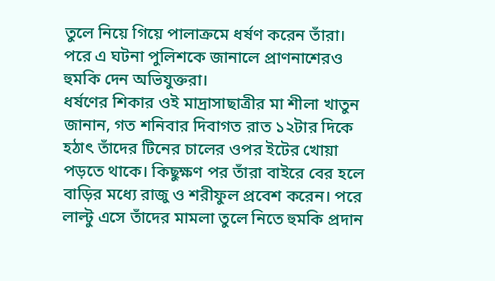তুলে নিয়ে গিয়ে পালাক্রমে ধর্ষণ করেন তাঁরা। পরে এ ঘটনা পুলিশকে জানালে প্রাণনাশেরও হুমকি দেন অভিযুক্তরা।
ধর্ষণের শিকার ওই মাদ্রাসাছাত্রীর মা শীলা খাতুন জানান, গত শনিবার দিবাগত রাত ১২টার দিকে হঠাৎ তাঁদের টিনের চালের ওপর ইটের খোয়া পড়তে থাকে। কিছুক্ষণ পর তাঁরা বাইরে বের হলে বাড়ির মধ্যে রাজু ও শরীফুল প্রবেশ করেন। পরে লাল্টু এসে তাঁদের মামলা তুলে নিতে হুমকি প্রদান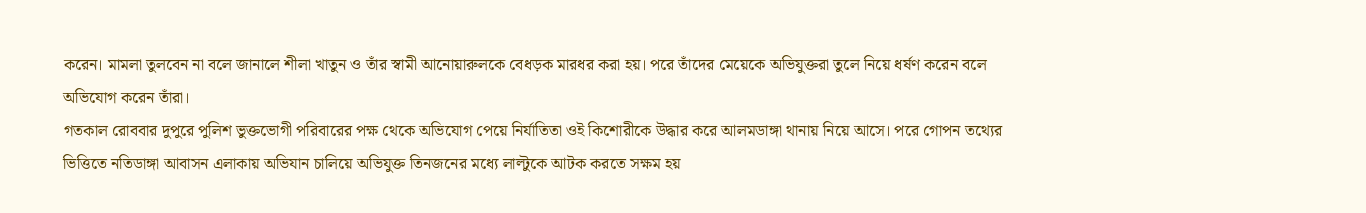করেন। মামলা তুলবেন না বলে জানালে শীলা খাতুন ও তাঁর স্বামী আনোয়ারুলকে বেধড়ক মারধর করা হয়। পরে তাঁদের মেয়েকে অভিযুক্তরা তুলে নিয়ে ধর্ষণ করেন বলে অভিযোগ করেন তাঁরা।
গতকাল রোববার দুপুরে পুলিশ ভুক্তভোগী পরিবারের পক্ষ থেকে অভিযোগ পেয়ে নির্যাতিতা ওই কিশোরীকে উদ্ধার করে আলমডাঙ্গা থানায় নিয়ে আসে। পরে গোপন তথ্যের ভিত্তিতে নতিডাঙ্গা আবাসন এলাকায় অভিযান চালিয়ে অভিযুক্ত তিনজনের মধ্যে লাল্টুকে আটক করতে সক্ষম হয়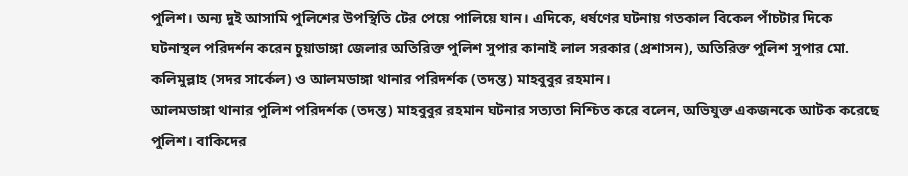পুলিশ। অন্য দুই আসামি পুলিশের উপস্থিতি টের পেয়ে পালিয়ে যান। এদিকে, ধর্ষণের ঘটনায় গতকাল বিকেল পাঁচটার দিকে ঘটনাস্থল পরিদর্শন করেন চুয়াডাঙ্গা জেলার অতিরিক্ত পুলিশ সুপার কানাই লাল সরকার (প্রশাসন), অতিরিক্ত পুলিশ সুপার মো. কলিমুল্লাহ (সদর সার্কেল) ও আলমডাঙ্গা থানার পরিদর্শক (তদন্ত) মাহবুবুর রহমান।
আলমডাঙ্গা থানার পুলিশ পরিদর্শক (তদন্ত) মাহবুবুর রহমান ঘটনার সত্যতা নিশ্চিত করে বলেন, অভিযুক্ত একজনকে আটক করেছে পুলিশ। বাকিদের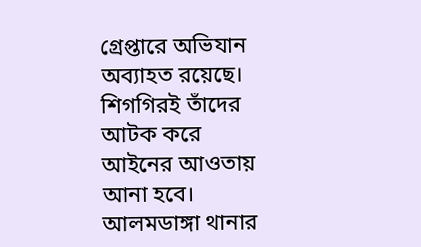গ্রেপ্তারে অভিযান অব্যাহত রয়েছে। শিগগিরই তাঁদের আটক করে আইনের আওতায় আনা হবে।
আলমডাঙ্গা থানার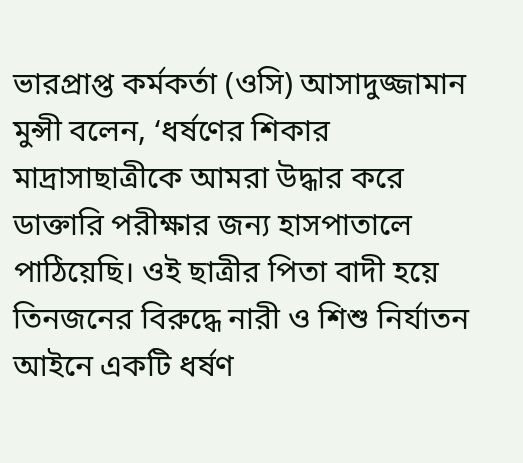ভারপ্রাপ্ত কর্মকর্তা (ওসি) আসাদুজ্জামান মুন্সী বলেন, ‘ধর্ষণের শিকার মাদ্রাসাছাত্রীকে আমরা উদ্ধার করে ডাক্তারি পরীক্ষার জন্য হাসপাতালে পাঠিয়েছি। ওই ছাত্রীর পিতা বাদী হয়ে তিনজনের বিরুদ্ধে নারী ও শিশু নির্যাতন আইনে একটি ধর্ষণ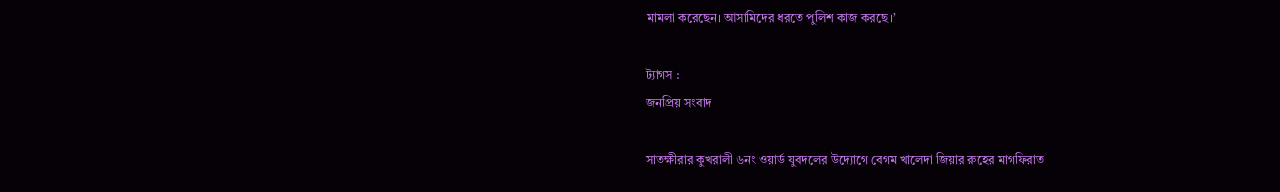মামলা করেছেন। আসামিদের ধরতে পুলিশ কাজ করছে।’

ট্যাগস :
জনপ্রিয় সংবাদ

সাতক্ষীরার কুখরালী ৬নং ওয়ার্ড যুবদলের উদ্যোগে বেগম খালেদা জিয়ার রুহের মাগফিরাত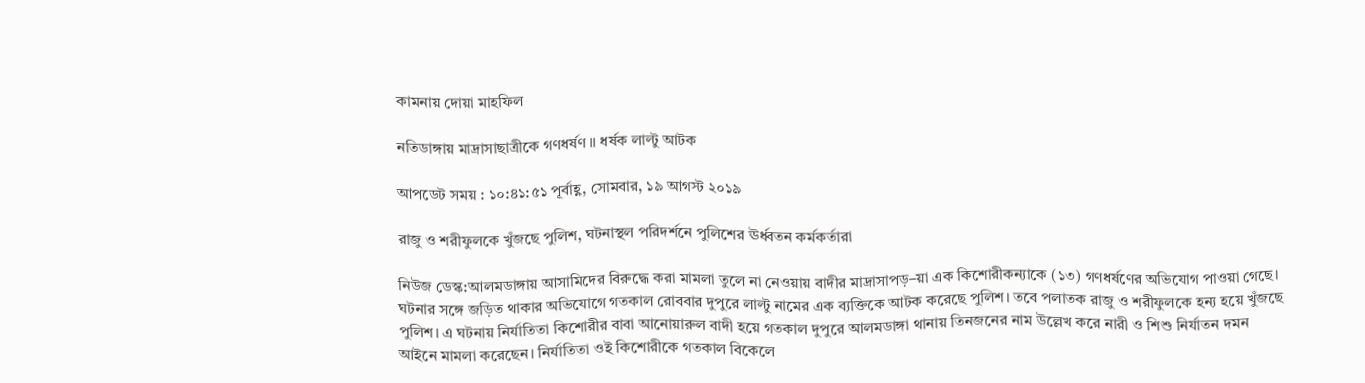কামনায় দোয়া মাহফিল

নতিডাঙ্গায় মাদ্রাসাছাত্রীকে গণধর্ষণ ॥ ধর্ষক লাল্টু আটক

আপডেট সময় : ১০:৪১:৫১ পূর্বাহ্ণ, সোমবার, ১৯ আগস্ট ২০১৯

রাজু ও শরীফুলকে খুঁজছে পুলিশ, ঘটনাস্থল পরিদর্শনে পুলিশের ঊর্ধ্বতন কর্মকর্তারা

নিউজ ডেস্ক:আলমডাঙ্গায় আসামিদের বিরুদ্ধে করা মামলা তুলে না নেওয়ায় বাদীর মাদ্রাসাপড়–য়া এক কিশোরীকন্যাকে (১৩) গণধর্ষণের অভিযোগ পাওয়া গেছে। ঘটনার সঙ্গে জড়িত থাকার অভিযোগে গতকাল রোববার দুপুরে লাল্টু নামের এক ব্যক্তিকে আটক করেছে পুলিশ। তবে পলাতক রাজু ও শরীফুলকে হন্য হয়ে খুঁজছে পুলিশ। এ ঘটনায় নির্যাতিতা কিশোরীর বাবা আনোয়ারুল বাদী হয়ে গতকাল দুপুরে আলমডাঙ্গা থানায় তিনজনের নাম উল্লেখ করে নারী ও শিশু নির্যাতন দমন আইনে মামলা করেছেন। নির্যাতিতা ওই কিশোরীকে গতকাল বিকেলে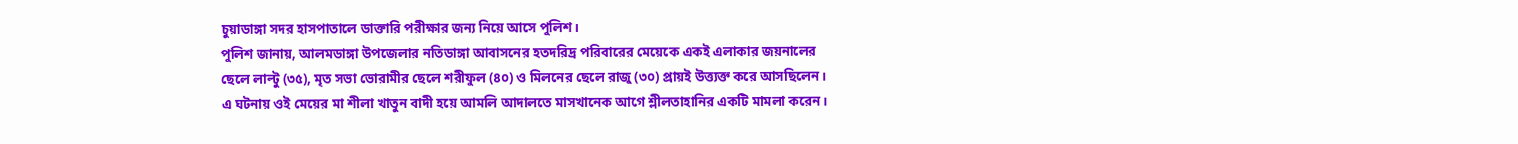চুয়াডাঙ্গা সদর হাসপাতালে ডাক্তারি পরীক্ষার জন্য নিয়ে আসে পুলিশ।
পুলিশ জানায়, আলমডাঙ্গা উপজেলার নতিডাঙ্গা আবাসনের হতদরিদ্র পরিবারের মেয়েকে একই এলাকার জয়নালের ছেলে লাল্টু (৩৫), মৃত সভা ভোরামীর ছেলে শরীফুল (৪০) ও মিলনের ছেলে রাজু (৩০) প্রায়ই উত্ত্যক্ত করে আসছিলেন। এ ঘটনায় ওই মেয়ের মা শীলা খাতুন বাদী হয়ে আমলি আদালতে মাসখানেক আগে শ্লীলতাহানির একটি মামলা করেন।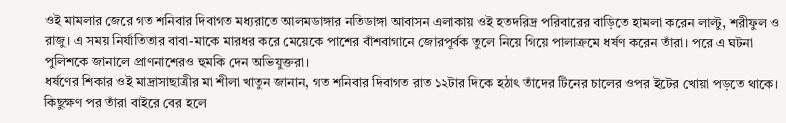ওই মামলার জেরে গত শনিবার দিবাগত মধ্যরাতে আলমডাঙ্গার নতিডাঙ্গা আবাসন এলাকায় ওই হতদরিদ্র পরিবারের বাড়িতে হামলা করেন লাল্টু, শরীফুল ও রাজু। এ সময় নির্যাতিতার বাবা-মাকে মারধর করে মেয়েকে পাশের বাঁশবাগানে জোরপূর্বক তুলে নিয়ে গিয়ে পালাক্রমে ধর্ষণ করেন তাঁরা। পরে এ ঘটনা পুলিশকে জানালে প্রাণনাশেরও হুমকি দেন অভিযুক্তরা।
ধর্ষণের শিকার ওই মাদ্রাসাছাত্রীর মা শীলা খাতুন জানান, গত শনিবার দিবাগত রাত ১২টার দিকে হঠাৎ তাঁদের টিনের চালের ওপর ইটের খোয়া পড়তে থাকে। কিছুক্ষণ পর তাঁরা বাইরে বের হলে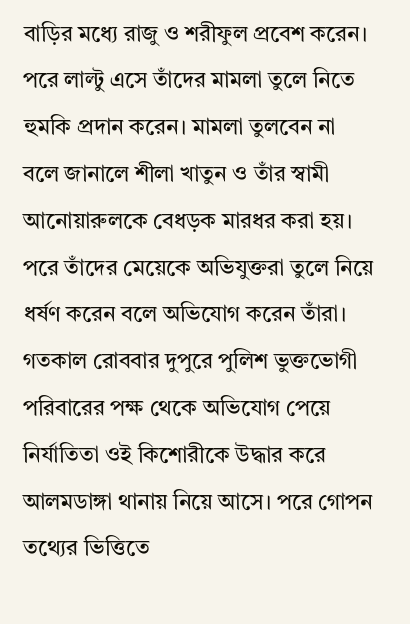বাড়ির মধ্যে রাজু ও শরীফুল প্রবেশ করেন। পরে লাল্টু এসে তাঁদের মামলা তুলে নিতে হুমকি প্রদান করেন। মামলা তুলবেন না বলে জানালে শীলা খাতুন ও তাঁর স্বামী আনোয়ারুলকে বেধড়ক মারধর করা হয়। পরে তাঁদের মেয়েকে অভিযুক্তরা তুলে নিয়ে ধর্ষণ করেন বলে অভিযোগ করেন তাঁরা।
গতকাল রোববার দুপুরে পুলিশ ভুক্তভোগী পরিবারের পক্ষ থেকে অভিযোগ পেয়ে নির্যাতিতা ওই কিশোরীকে উদ্ধার করে আলমডাঙ্গা থানায় নিয়ে আসে। পরে গোপন তথ্যের ভিত্তিতে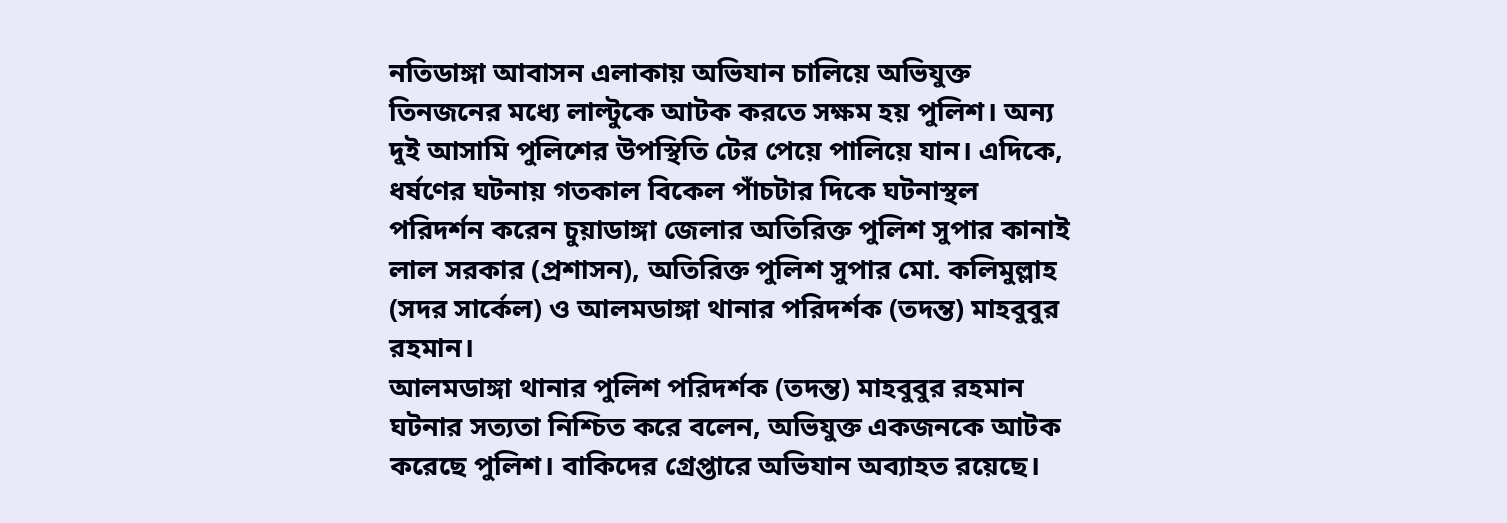নতিডাঙ্গা আবাসন এলাকায় অভিযান চালিয়ে অভিযুক্ত তিনজনের মধ্যে লাল্টুকে আটক করতে সক্ষম হয় পুলিশ। অন্য দুই আসামি পুলিশের উপস্থিতি টের পেয়ে পালিয়ে যান। এদিকে, ধর্ষণের ঘটনায় গতকাল বিকেল পাঁচটার দিকে ঘটনাস্থল পরিদর্শন করেন চুয়াডাঙ্গা জেলার অতিরিক্ত পুলিশ সুপার কানাই লাল সরকার (প্রশাসন), অতিরিক্ত পুলিশ সুপার মো. কলিমুল্লাহ (সদর সার্কেল) ও আলমডাঙ্গা থানার পরিদর্শক (তদন্ত) মাহবুবুর রহমান।
আলমডাঙ্গা থানার পুলিশ পরিদর্শক (তদন্ত) মাহবুবুর রহমান ঘটনার সত্যতা নিশ্চিত করে বলেন, অভিযুক্ত একজনকে আটক করেছে পুলিশ। বাকিদের গ্রেপ্তারে অভিযান অব্যাহত রয়েছে।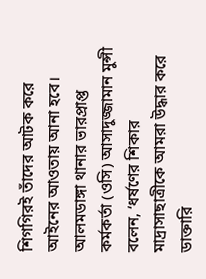শিগগিরই তাঁদের আটক করে আইনের আওতায় আনা হবে।
আলমডাঙ্গা থানার ভারপ্রাপ্ত কর্মকর্তা (ওসি) আসাদুজ্জামান মুন্সী বলেন, ‘ধর্ষণের শিকার মাদ্রাসাছাত্রীকে আমরা উদ্ধার করে ডাক্তারি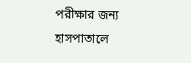পরীক্ষার জন্য হাসপাতালে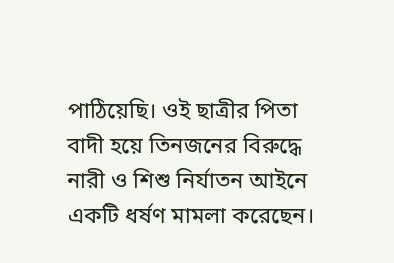পাঠিয়েছি। ওই ছাত্রীর পিতা বাদী হয়ে তিনজনের বিরুদ্ধে নারী ও শিশু নির্যাতন আইনে একটি ধর্ষণ মামলা করেছেন।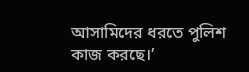আসামিদের ধরতে পুলিশ কাজ করছে।’